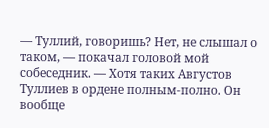— Туллий, говоришь? Нет, не слышал о таком, — покачал головой мой собеседник. — Хотя таких Августов Туллиев в ордене полным-полно. Он вообще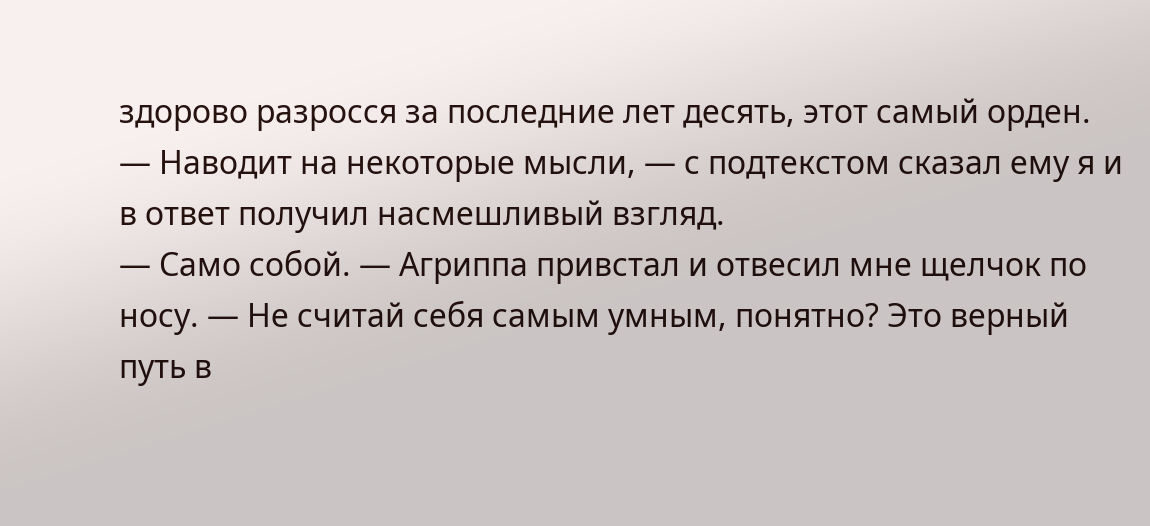здорово разросся за последние лет десять, этот самый орден.
— Наводит на некоторые мысли, — с подтекстом сказал ему я и в ответ получил насмешливый взгляд.
— Само собой. — Агриппа привстал и отвесил мне щелчок по носу. — Не считай себя самым умным, понятно? Это верный путь в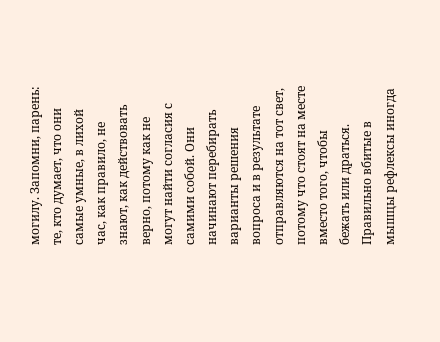могилу. Запомни, парень: те, кто думает, что они самые умные, в лихой час, как правило, не знают, как действовать верно, потому как не могут найти согласия с самими собой. Они начинают перебирать варианты решения вопроса и в результате отправляются на тот свет, потому что стоят на месте вместо того, чтобы бежать или драться. Правильно вбитые в мышцы рефлексы иногда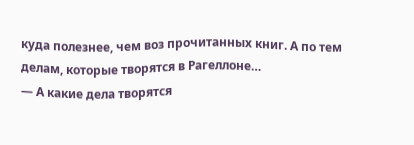куда полезнее, чем воз прочитанных книг. А по тем делам, которые творятся в Рагеллоне…
— А какие дела творятся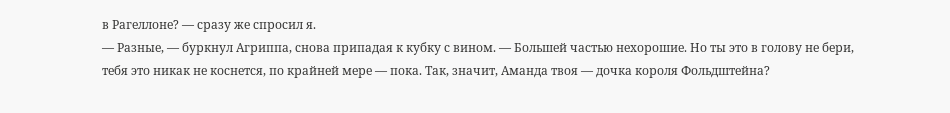в Рагеллоне? — сразу же спросил я.
— Разные, — буркнул Агриппа, снова припадая к кубку с вином. — Большей частью нехорошие. Но ты это в голову не бери, тебя это никак не коснется, по крайней мере — пока. Так, значит, Аманда твоя — дочка короля Фольдштейна?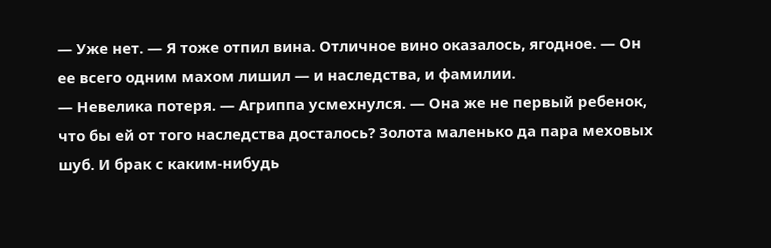— Уже нет. — Я тоже отпил вина. Отличное вино оказалось, ягодное. — Он ее всего одним махом лишил — и наследства, и фамилии.
— Невелика потеря. — Агриппа усмехнулся. — Она же не первый ребенок, что бы ей от того наследства досталось? Золота маленько да пара меховых шуб. И брак с каким-нибудь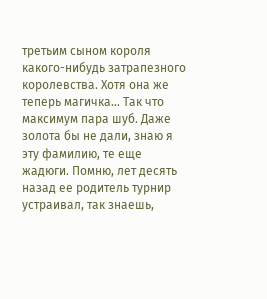третьим сыном короля какого-нибудь затрапезного королевства. Хотя она же теперь магичка… Так что максимум пара шуб. Даже золота бы не дали, знаю я эту фамилию, те еще жадюги. Помню, лет десять назад ее родитель турнир устраивал, так знаешь,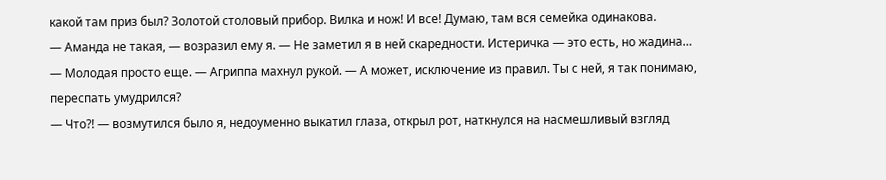какой там приз был? Золотой столовый прибор. Вилка и нож! И все! Думаю, там вся семейка одинакова.
— Аманда не такая, — возразил ему я. — Не заметил я в ней скаредности. Истеричка — это есть, но жадина…
— Молодая просто еще. — Агриппа махнул рукой. — А может, исключение из правил. Ты с ней, я так понимаю, переспать умудрился?
— Что?! — возмутился было я, недоуменно выкатил глаза, открыл рот, наткнулся на насмешливый взгляд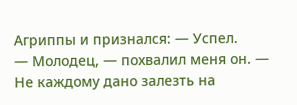Агриппы и признался: — Успел.
— Молодец, — похвалил меня он. — Не каждому дано залезть на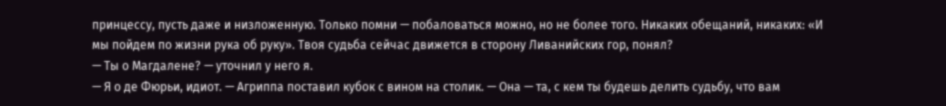принцессу, пусть даже и низложенную. Только помни — побаловаться можно, но не более того. Никаких обещаний, никаких: «И мы пойдем по жизни рука об руку». Твоя судьба сейчас движется в сторону Ливанийских гор, понял?
— Ты о Магдалене? — уточнил у него я.
— Я о де Фюрьи, идиот. — Агриппа поставил кубок с вином на столик. — Она — та, с кем ты будешь делить судьбу, что вам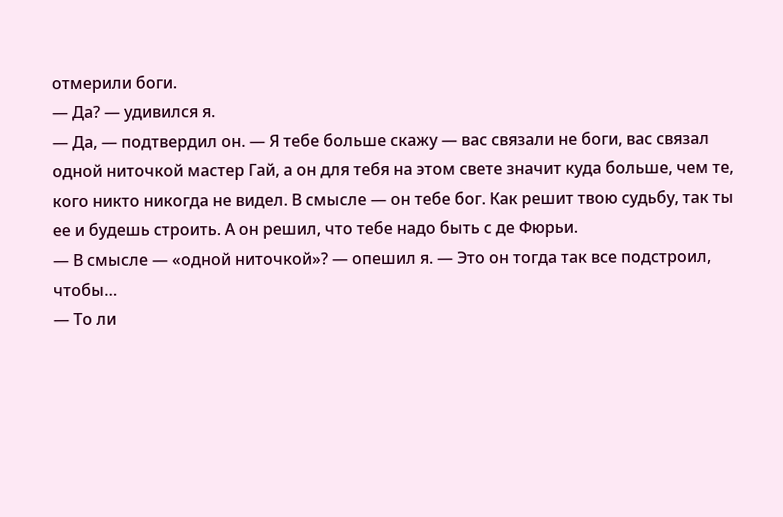отмерили боги.
— Да? — удивился я.
— Да, — подтвердил он. — Я тебе больше скажу — вас связали не боги, вас связал одной ниточкой мастер Гай, а он для тебя на этом свете значит куда больше, чем те, кого никто никогда не видел. В смысле — он тебе бог. Как решит твою судьбу, так ты ее и будешь строить. А он решил, что тебе надо быть с де Фюрьи.
— В смысле — «одной ниточкой»? — опешил я. — Это он тогда так все подстроил, чтобы…
— То ли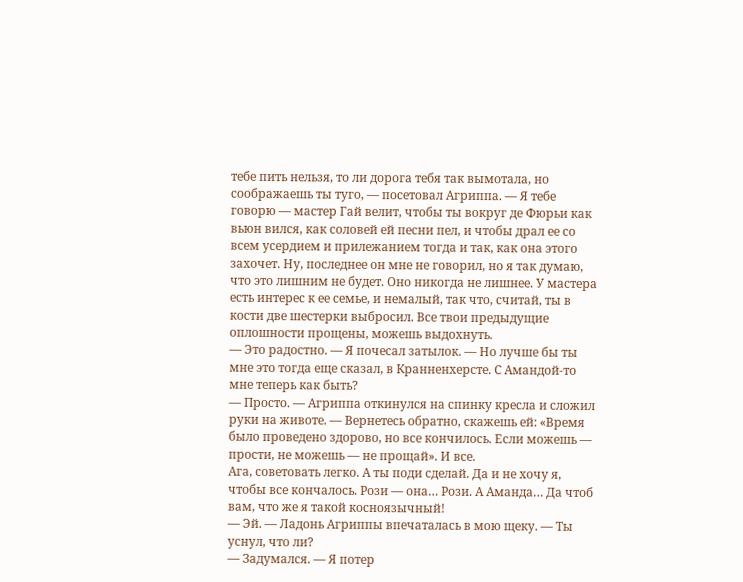тебе пить нельзя, то ли дорога тебя так вымотала, но соображаешь ты туго, — посетовал Агриппа. — Я тебе говорю — мастер Гай велит, чтобы ты вокруг де Фюрьи как вьюн вился, как соловей ей песни пел, и чтобы драл ее со всем усердием и прилежанием тогда и так, как она этого захочет. Ну, последнее он мне не говорил, но я так думаю, что это лишним не будет. Оно никогда не лишнее. У мастера есть интерес к ее семье, и немалый, так что, считай, ты в кости две шестерки выбросил. Все твои предыдущие оплошности прощены, можешь выдохнуть.
— Это радостно. — Я почесал затылок. — Но лучше бы ты мне это тогда еще сказал, в Кранненхерсте. С Амандой-то мне теперь как быть?
— Просто. — Агриппа откинулся на спинку кресла и сложил руки на животе. — Вернетесь обратно, скажешь ей: «Время было проведено здорово, но все кончилось. Если можешь — прости, не можешь — не прощай». И все.
Ага, советовать легко. А ты поди сделай. Да и не хочу я, чтобы все кончалось. Рози — она… Рози. А Аманда… Да чтоб вам, что же я такой косноязычный!
— Эй. — Ладонь Агриппы впечаталась в мою щеку. — Ты уснул, что ли?
— Задумался. — Я потер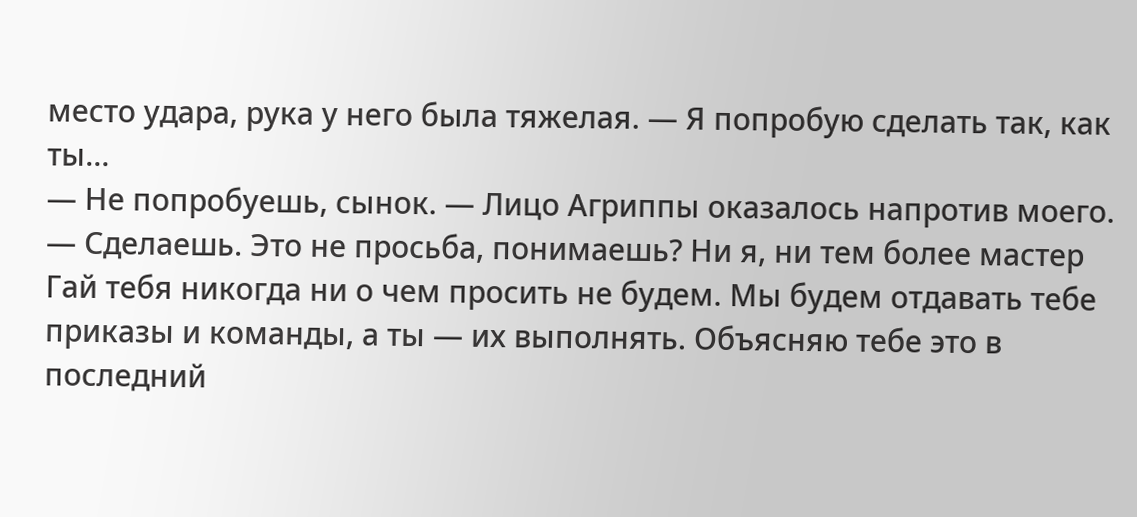место удара, рука у него была тяжелая. — Я попробую сделать так, как ты…
— Не попробуешь, сынок. — Лицо Агриппы оказалось напротив моего. — Сделаешь. Это не просьба, понимаешь? Ни я, ни тем более мастер Гай тебя никогда ни о чем просить не будем. Мы будем отдавать тебе приказы и команды, а ты — их выполнять. Объясняю тебе это в последний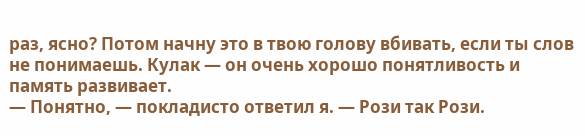раз, ясно? Потом начну это в твою голову вбивать, если ты слов не понимаешь. Кулак — он очень хорошо понятливость и память развивает.
— Понятно, — покладисто ответил я. — Рози так Рози.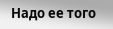Надо ее того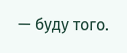— буду того.